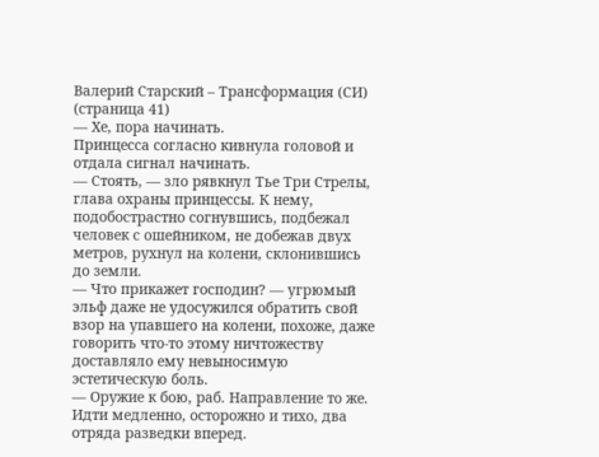Валерий Старский – Трансформация (СИ) (страница 41)
— Хе, пора начинать.
Принцесса согласно кивнула головой и отдала сигнал начинать.
— Стоять, — зло рявкнул Тье Три Стрелы, глава охраны принцессы. К нему, подобострастно согнувшись, подбежал человек с ошейником, не добежав двух метров, рухнул на колени, склонившись до земли.
— Что прикажет господин? — угрюмый эльф даже не удосужился обратить свой взор на упавшего на колени, похоже, даже говорить что-то этому ничтожеству доставляло ему невыносимую эстетическую боль.
— Оружие к бою, раб. Направление то же. Идти медленно, осторожно и тихо, два отряда разведки вперед.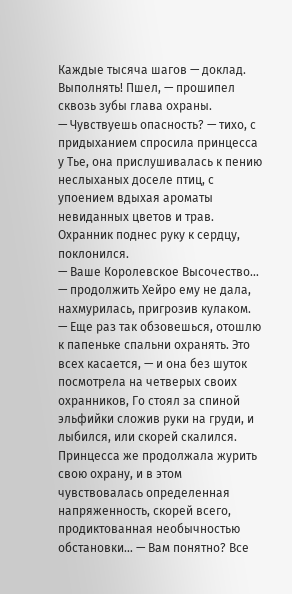Каждые тысяча шагов — доклад. Выполнять! Пшел, — прошипел сквозь зубы глава охраны.
— Чувствуешь опасность? — тихо, с придыханием спросила принцесса у Тье, она прислушивалась к пению неслыханых доселе птиц, с упоением вдыхая ароматы невиданных цветов и трав. Охранник поднес руку к сердцу, поклонился.
— Ваше Королевское Высочество… — продолжить Хейро ему не дала, нахмурилась, пригрозив кулаком.
— Еще раз так обзовешься, отошлю к папеньке спальни охранять. Это всех касается, — и она без шуток посмотрела на четверых своих охранников, Го стоял за спиной эльфийки сложив руки на груди, и лыбился, или скорей скалился. Принцесса же продолжала журить свою охрану, и в этом чувствовалась определенная напряженность, скорей всего, продиктованная необычностью обстановки… — Вам понятно? Все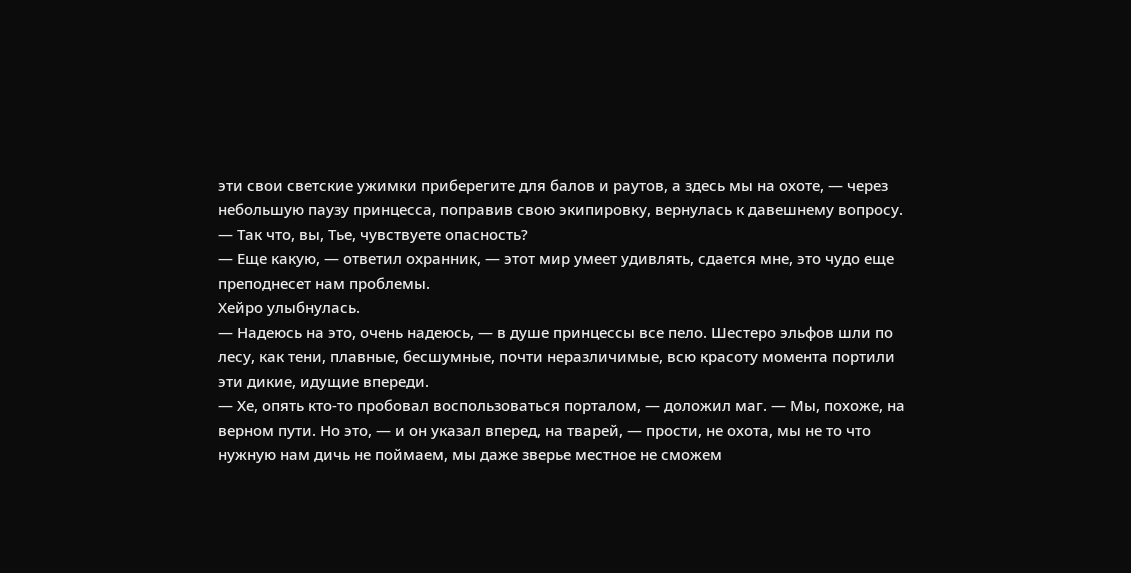эти свои светские ужимки приберегите для балов и раутов, а здесь мы на охоте, — через небольшую паузу принцесса, поправив свою экипировку, вернулась к давешнему вопросу. — Так что, вы, Тье, чувствуете опасность?
— Еще какую, — ответил охранник, — этот мир умеет удивлять, сдается мне, это чудо еще преподнесет нам проблемы.
Хейро улыбнулась.
— Надеюсь на это, очень надеюсь, — в душе принцессы все пело. Шестеро эльфов шли по лесу, как тени, плавные, бесшумные, почти неразличимые, всю красоту момента портили эти дикие, идущие впереди.
— Хе, опять кто-то пробовал воспользоваться порталом, — доложил маг. — Мы, похоже, на верном пути. Но это, — и он указал вперед, на тварей, — прости, не охота, мы не то что нужную нам дичь не поймаем, мы даже зверье местное не сможем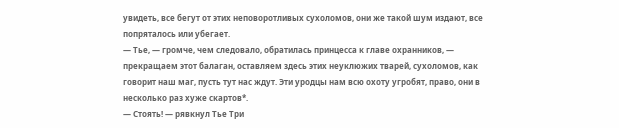увидеть, все бегут от этих неповоротливых сухоломов, они же такой шум издают, все попряталось или убегает.
— Тье, — громче, чем следовало, обратилась принцесса к главе охранников, — прекращаем этот балаган, оставляем здесь этих неуклюжих тварей, сухоломов, как говорит наш маг, пусть тут нас ждут. Эти уродцы нам всю охоту угробят, право, они в несколько раз хуже скартов*.
— Стоять! — рявкнул Тье Три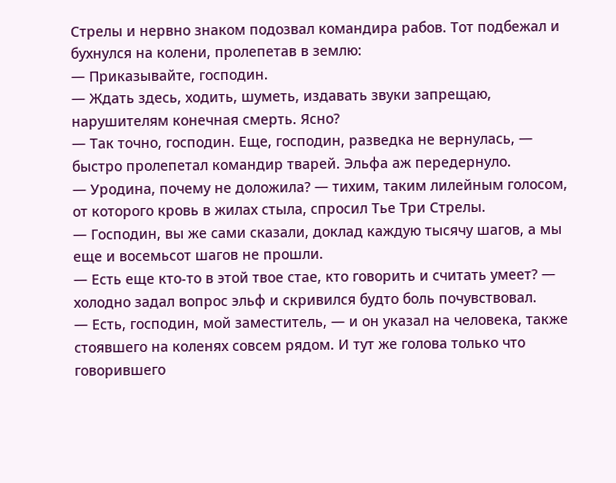Стрелы и нервно знаком подозвал командира рабов. Тот подбежал и бухнулся на колени, пролепетав в землю:
— Приказывайте, господин.
— Ждать здесь, ходить, шуметь, издавать звуки запрещаю, нарушителям конечная смерть. Ясно?
— Так точно, господин. Еще, господин, разведка не вернулась, — быстро пролепетал командир тварей. Эльфа аж передернуло.
— Уродина, почему не доложила? — тихим, таким лилейным голосом, от которого кровь в жилах стыла, спросил Тье Три Стрелы.
— Господин, вы же сами сказали, доклад каждую тысячу шагов, а мы еще и восемьсот шагов не прошли.
— Есть еще кто-то в этой твое стае, кто говорить и считать умеет? — холодно задал вопрос эльф и скривился будто боль почувствовал.
— Есть, господин, мой заместитель, — и он указал на человека, также стоявшего на коленях совсем рядом. И тут же голова только что говорившего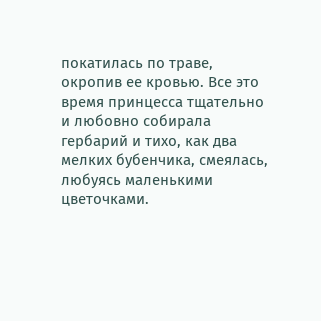покатилась по траве, окропив ее кровью. Все это время принцесса тщательно и любовно собирала гербарий и тихо, как два мелких бубенчика, смеялась, любуясь маленькими цветочками.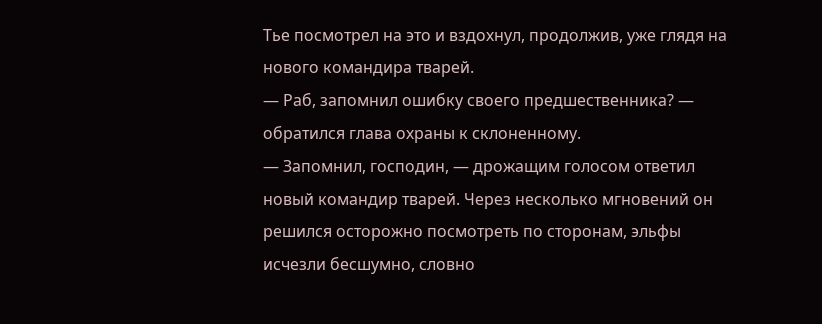Тье посмотрел на это и вздохнул, продолжив, уже глядя на нового командира тварей.
— Раб, запомнил ошибку своего предшественника? — обратился глава охраны к склоненному.
— Запомнил, господин, — дрожащим голосом ответил новый командир тварей. Через несколько мгновений он решился осторожно посмотреть по сторонам, эльфы исчезли бесшумно, словно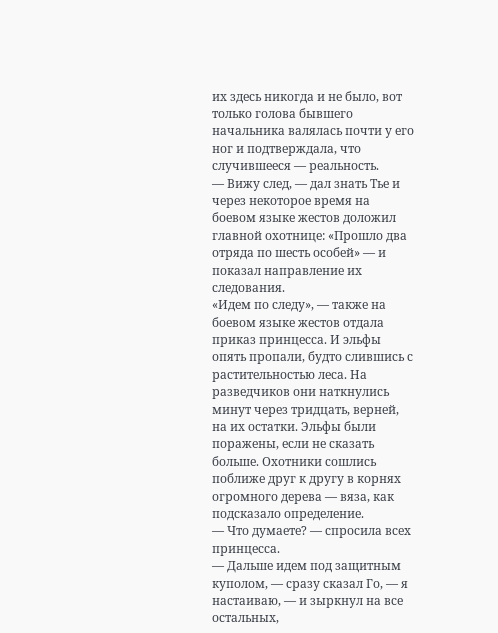их здесь никогда и не было, вот только голова бывшего начальника валялась почти у его ног и подтверждала, что случившееся — реальность.
— Вижу след, — дал знать Тье и через некоторое время на боевом языке жестов доложил главной охотнице: «Прошло два отряда по шесть особей» — и показал направление их следования.
«Идем по следу», — также на боевом языке жестов отдала приказ принцесса. И эльфы опять пропали, будто слившись с растительностью леса. На разведчиков они наткнулись минут через тридцать, верней, на их остатки. Эльфы были поражены, если не сказать больше. Охотники сошлись поближе друг к другу в корнях огромного дерева — вяза, как подсказало определение.
— Что думаете? — спросила всех принцесса.
— Дальше идем под защитным куполом, — сразу сказал Го, — я настаиваю, — и зыркнул на все остальных,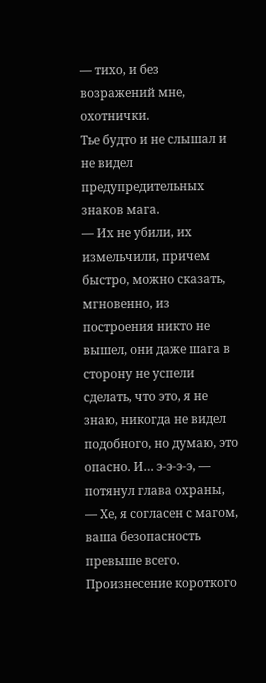— тихо, и без возражений мне, охотнички.
Тье будто и не слышал и не видел предупредительных знаков мага.
— Их не убили, их измельчили, причем быстро, можно сказать, мгновенно, из построения никто не вышел, они даже шага в сторону не успели сделать, что это, я не знаю, никогда не видел подобного, но думаю, это опасно. И… э-э-э-э, — потянул глава охраны, — Хе, я согласен с магом, ваша безопасность превыше всего.
Произнесение короткого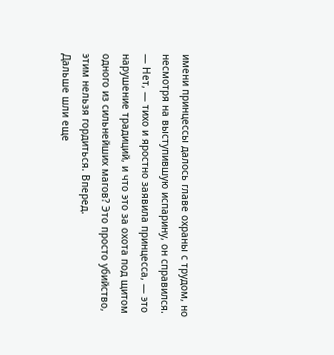имени принцессы далось главе охраны с трудом, но несмотря на выступившую испарину, он справился.
— Нет, — тихо и яростно заявила принцесса, — это нарушение традиций, и что это за охота под щитом одного из сильнейших магов? Это просто убийство, этим нельзя гордиться. Вперед.
Дальше шли еще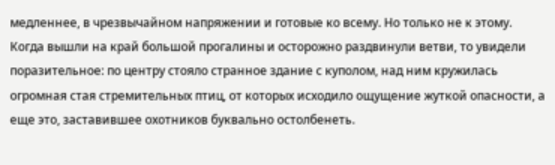медленнее, в чрезвычайном напряжении и готовые ко всему. Но только не к этому. Когда вышли на край большой прогалины и осторожно раздвинули ветви, то увидели поразительное: по центру стояло странное здание с куполом, над ним кружилась огромная стая стремительных птиц, от которых исходило ощущение жуткой опасности, а еще это, заставившее охотников буквально остолбенеть.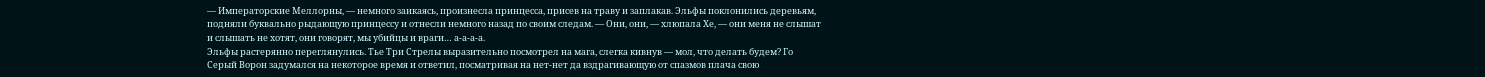— Императорские Меллорны, — немного заикаясь, произнесла принцесса, присев на траву и заплакав. Эльфы поклонились деревьям, подняли буквально рыдающую принцессу и отнесли немного назад по своим следам. — Они, они, — хлюпала Хе, — они меня не слышат и слышать не хотят, они говорят, мы убийцы и враги… а-а-а-а.
Эльфы растерянно переглянулись. Тье Три Стрелы выразительно посмотрел на мага, слегка кивнув — мол, что делать будем? Го Серый Ворон задумался на некоторое время и ответил, посматривая на нет-нет да вздрагивающую от спазмов плача свою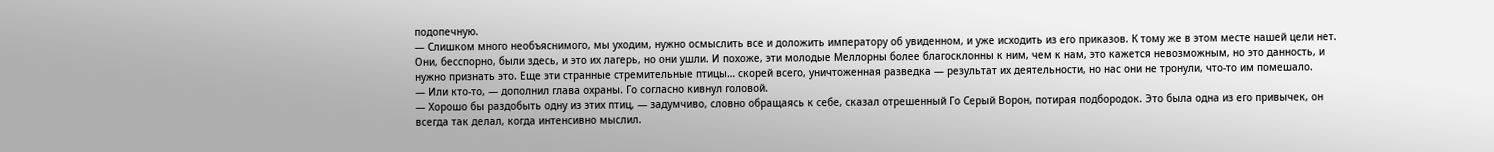подопечную.
— Слишком много необъяснимого, мы уходим, нужно осмыслить все и доложить императору об увиденном, и уже исходить из его приказов. К тому же в этом месте нашей цели нет. Они, бесспорно, были здесь, и это их лагерь, но они ушли. И похоже, эти молодые Меллорны более благосклонны к ним, чем к нам, это кажется невозможным, но это данность, и нужно признать это. Еще эти странные стремительные птицы… скорей всего, уничтоженная разведка — результат их деятельности, но нас они не тронули, что-то им помешало.
— Или кто-то, — дополнил глава охраны. Го согласно кивнул головой.
— Хорошо бы раздобыть одну из этих птиц, — задумчиво, словно обращаясь к себе, сказал отрешенный Го Серый Ворон, потирая подбородок. Это была одна из его привычек, он всегда так делал, когда интенсивно мыслил.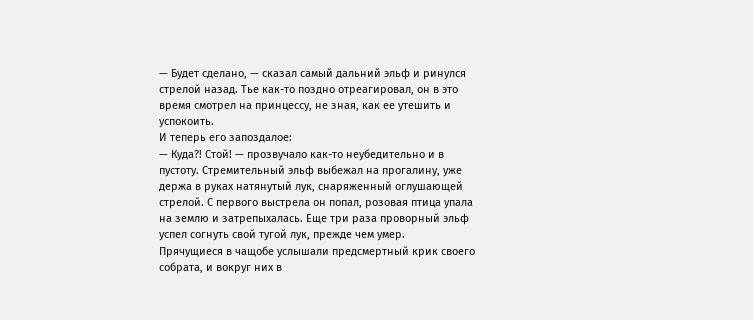— Будет сделано, — сказал самый дальний эльф и ринулся стрелой назад. Тье как-то поздно отреагировал, он в это время смотрел на принцессу, не зная, как ее утешить и успокоить.
И теперь его запоздалое:
— Куда?! Стой! — прозвучало как-то неубедительно и в пустоту. Стремительный эльф выбежал на прогалину, уже держа в руках натянутый лук, снаряженный оглушающей стрелой. С первого выстрела он попал, розовая птица упала на землю и затрепыхалась. Еще три раза проворный эльф успел согнуть свой тугой лук, прежде чем умер.
Прячущиеся в чащобе услышали предсмертный крик своего собрата, и вокруг них в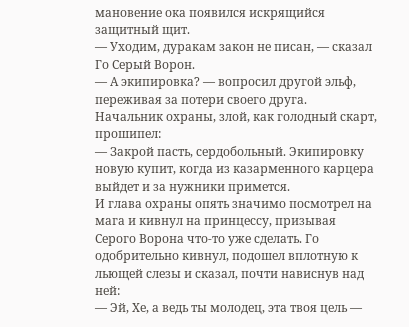мановение ока появился искрящийся защитный щит.
— Уходим, дуракам закон не писан, — сказал Го Серый Ворон.
— А экипировка? — вопросил другой эльф, переживая за потери своего друга.
Начальник охраны, злой, как голодный скарт, прошипел:
— Закрой пасть, сердобольный. Экипировку новую купит, когда из казарменного карцера выйдет и за нужники примется.
И глава охраны опять значимо посмотрел на мага и кивнул на принцессу, призывая Серого Ворона что-то уже сделать. Го одобрительно кивнул, подошел вплотную к льющей слезы и сказал, почти нависнув над ней:
— Эй, Хе, а ведь ты молодец, эта твоя цель —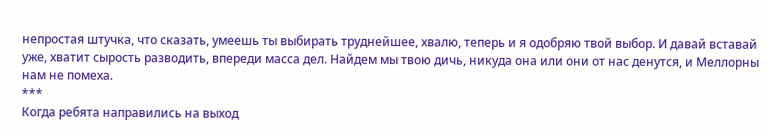непростая штучка, что сказать, умеешь ты выбирать труднейшее, хвалю, теперь и я одобряю твой выбор. И давай вставай уже, хватит сырость разводить, впереди масса дел. Найдем мы твою дичь, никуда она или они от нас денутся, и Меллорны нам не помеха.
***
Когда ребята направились на выход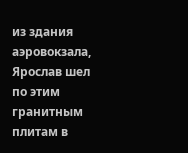из здания аэровокзала, Ярослав шел по этим гранитным плитам в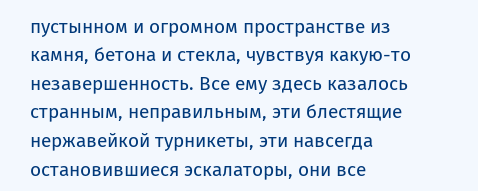пустынном и огромном пространстве из камня, бетона и стекла, чувствуя какую-то незавершенность. Все ему здесь казалось странным, неправильным, эти блестящие нержавейкой турникеты, эти навсегда остановившиеся эскалаторы, они все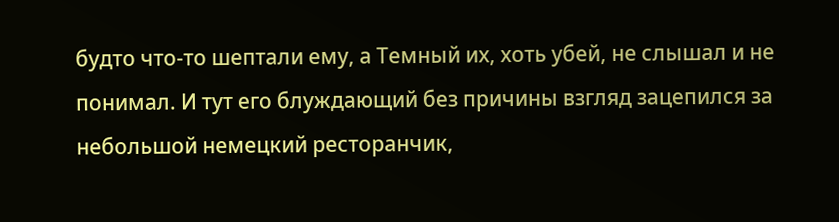будто что-то шептали ему, а Темный их, хоть убей, не слышал и не понимал. И тут его блуждающий без причины взгляд зацепился за небольшой немецкий ресторанчик,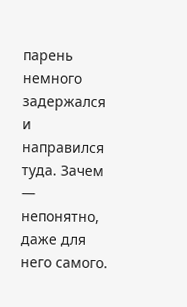парень немного задержался и направился туда. Зачем — непонятно, даже для него самого.